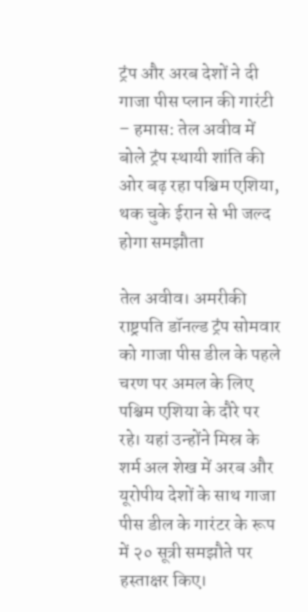ट्रंप और अरब देशों ने दी गाजा पीस प्लान की गारंटी
– हमास: तेल अवीव में बोले ट्रंप स्थायी शांति की ओर बढ़ रहा पश्चिम एशिया, थक चुके ईरान से भी जल्द होगा समझौता

तेल अवीव। अमरीकी राष्ट्रपति डॉनल्ड ट्रंप सोमवार को गाजा पीस डील के पहले चरण पर अमल के लिए पश्चिम एशिया के दौरे पर रहे। यहां उन्होंने मिस्र के शर्म अल शेख में अरब और यूरोपीय देशों के साथ गाजा पीस डील के गारंटर के रूप में २० सूत्री समझौते पर हस्ताक्षर किए।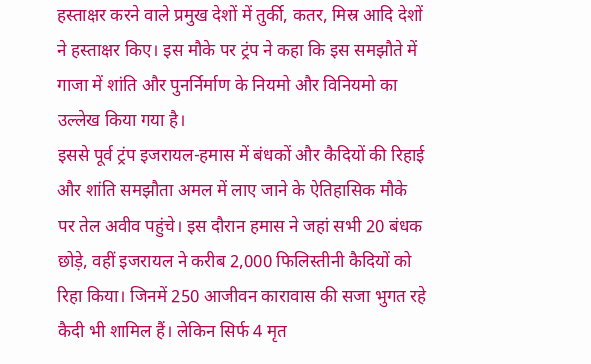हस्ताक्षर करने वाले प्रमुख देशों में तुर्की, कतर, मिस्र आदि देशों ने हस्ताक्षर किए। इस मौके पर ट्रंप ने कहा कि इस समझौते में गाजा में शांति और पुनर्निर्माण के नियमो और विनियमो का उल्लेख किया गया है।
इससे पूर्व ट्रंप इजरायल-हमास में बंधकों और कैदियों की रिहाई और शांति समझौता अमल में लाए जाने के ऐतिहासिक मौके पर तेल अवीव पहुंचे। इस दौरान हमास ने जहां सभी 20 बंधक छोड़े, वहीं इजरायल ने करीब 2,000 फिलिस्तीनी कैदियों को रिहा किया। जिनमें 250 आजीवन कारावास की सजा भुगत रहे कैदी भी शामिल हैं। लेकिन सिर्फ 4 मृत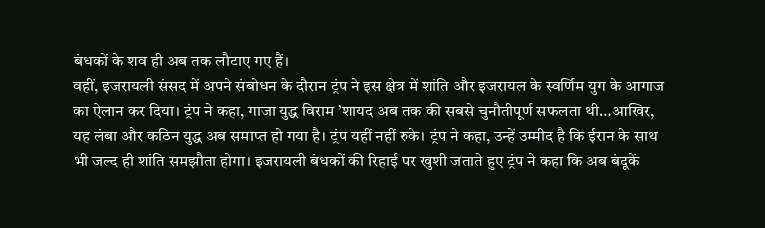बंधकों के शव ही अब तक लौटाए गए हैं।
वहीं, इजरायली संसद में अपने संबोधन के दौरान ट्रंप ने इस क्षेत्र में शांति और इजरायल के स्वर्णिम युग के आगाज का ऐलान कर दिया। ट्रंप ने कहा, गाजा युद्ध विराम ’शायद अब तक की सबसे चुनौतीपूर्ण सफलता थी…आखिर, यह लंबा और कठिन युद्ध अब समाप्त हो गया है। ट्रंप यहीं नहीं रुके। ट्रंप ने कहा, उन्हें उम्मीद है कि ईरान के साथ भी जल्द ही शांति समझौता होगा। इजरायली बंधकों की रिहाई पर खुशी जताते हुए ट्रंप ने कहा कि अब बंदूकें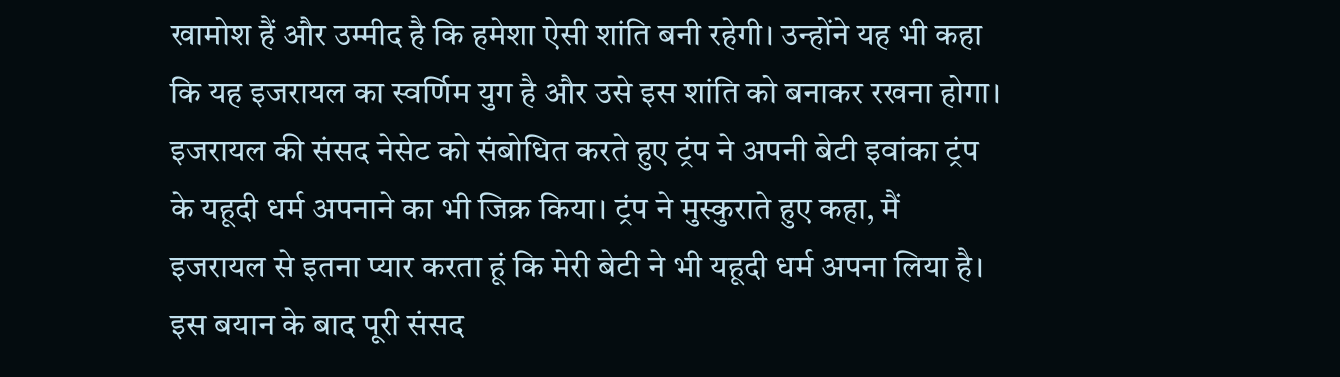खामोश हैं और उम्मीद है कि हमेशा ऐसी शांति बनी रहेगी। उन्होंने यह भी कहा कि यह इजरायल का स्वर्णिम युग है और उसे इस शांति को बनाकर रखना होगा।
इजरायल की संसद नेसेट को संबोधित करते हुए ट्रंप ने अपनी बेटी इवांका ट्रंप के यहूदी धर्म अपनाने का भी जिक्र किया। ट्रंप ने मुस्कुराते हुए कहा, मैं इजरायल से इतना प्यार करता हूं कि मेरी बेटी ने भी यहूदी धर्म अपना लिया है। इस बयान के बाद पूरी संसद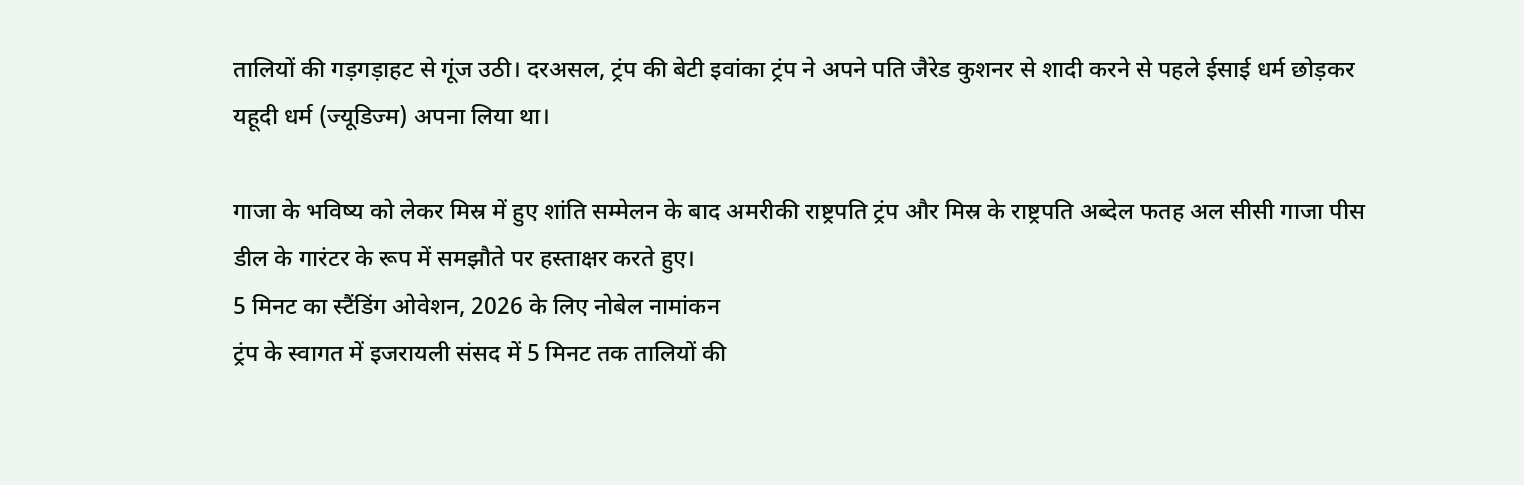तालियों की गड़गड़ाहट से गूंज उठी। दरअसल, ट्रंप की बेटी इवांका ट्रंप ने अपने पति जैरेड कुशनर से शादी करने से पहले ईसाई धर्म छोड़कर यहूदी धर्म (ज्यूडिज्म) अपना लिया था।

गाजा के भविष्य को लेकर मिस्र में हुए शांति सम्मेलन के बाद अमरीकी राष्ट्रपति ट्रंप और मिस्र के राष्ट्रपति अब्देल फतह अल सीसी गाजा पीस डील के गारंटर के रूप में समझौते पर हस्ताक्षर करते हुए।
5 मिनट का स्टैंडिंग ओवेशन, 2026 के लिए नोबेल नामांकन
ट्रंप के स्वागत में इजरायली संसद में 5 मिनट तक तालियों की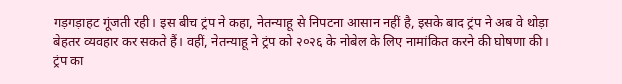गड़गड़ाहट गूंजती रही। इस बीच ट्रंप ने कहा, नेतन्याहू से निपटना आसान नहीं है, इसके बाद ट्रंप ने अब वे थोड़ा बेहतर व्यवहार कर सकते हैं। वहीं, नेतन्याहू ने ट्रंप को २०२६ के नोबेल के लिए नामांकित करने की घोषणा की।
ट्रंप का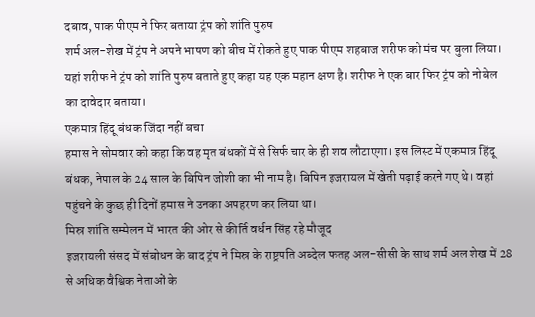दबाव, पाक पीएम ने फिर बताया ट्रंप को शांति पुरुष
शर्म अल-शेख में ट्रंप ने अपने भाषण को बीच में रोकते हुए पाक पीएम शहबाज शरीफ को मंच पर बुला लिया। यहां शरीफ ने ट्रंप को शांति पुरुष बताते हुए कहा यह एक महान क्षण है। शरीफ ने एक बार फिर ट्रंप को नोबेल का दावेदार बताया।
एकमात्र हिंदू बंधक जिंदा नहीं बचा
हमास ने सोमवार को कहा कि वह मृत बंधकों में से सिर्फ चार के ही शव लौटाएगा। इस लिस्ट में एकमात्र हिंदू बंधक, नेपाल के 24 साल के बिपिन जोशी का भी नाम है। बिपिन इजरायल में खेती पढ़ाई करने गए थे। वहां पहुंचने के कुछ ही दिनों हमास ने उनका अपहरण कर लिया था।
मिस्र शांति सम्मेलन में भारत की ओर से कीर्ति वर्धन सिंह रहे मौजूद
इजरायली संसद में संबोधन के बाद ट्रंप ने मिस्र के राष्ट्रपति अब्देल फतह अल-सीसी के साथ शर्म अल शेख में 28 से अधिक वैश्विक नेताओं के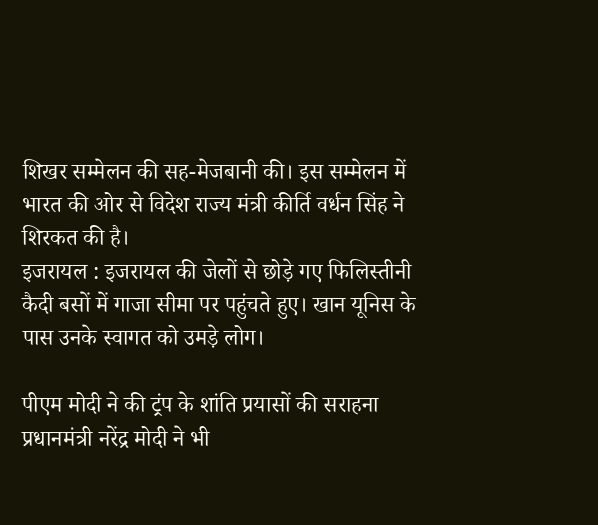शिखर सम्मेलन की सह-मेजबानी की। इस सम्मेलन में भारत की ओर से विदेश राज्य मंत्री कीर्ति वर्धन सिंह ने शिरकत की है।
इजरायल : इजरायल की जेलों से छोड़े गए फिलिस्तीनी कैदी बसों में गाजा सीमा पर पहुंचते हुए। खान यूनिस के पास उनके स्वागत को उमड़े लोग।

पीएम मोदी ने की ट्रंप के शांति प्रयासों की सराहना
प्रधानमंत्री नरेंद्र मोदी ने भी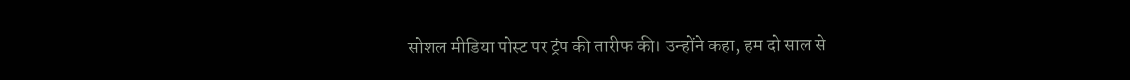सोशल मीडिया पोस्ट पर ट्रंप की तारीफ की। उन्होंने कहा, हम दो साल से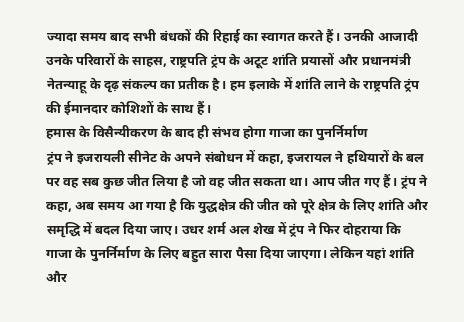ज्यादा समय बाद सभी बंधकों की रिहाई का स्वागत करते हैं। उनकी आजादी उनके परिवारों के साहस, राष्ट्रपति ट्रंप के अटूट शांति प्रयासों और प्रधानमंत्री नेतन्याहू के दृढ़ संकल्प का प्रतीक है। हम इलाके में शांति लाने के राष्ट्रपति ट्रंप की ईमानदार कोशिशों के साथ हैं।
हमास के विसैन्यीकरण के बाद ही संभव होगा गाजा का पुनर्निर्माण
ट्रंप ने इजरायली सीनेट के अपने संबोधन में कहा, इजरायल ने हथियारों के बल पर वह सब कुछ जीत लिया है जो वह जीत सकता था। आप जीत गए हैं। ट्रंप ने कहा, अब समय आ गया है कि युद्धक्षेत्र की जीत को पूरे क्षेत्र के लिए शांति और समृद्धि में बदल दिया जाए। उधर शर्म अल शेख में ट्रंप ने फिर दोहराया कि गाजा के पुनर्निर्माण के लिए बहुत सारा पैसा दिया जाएगा। लेकिन यहां शांति और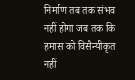निर्माण तब तक संभव नहीं होगा जब तक कि हमास को विसैन्यीकृत नहीं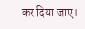कर दिया जाए।